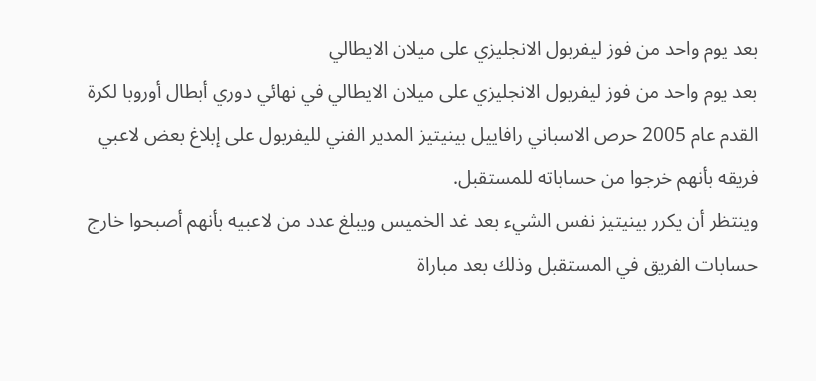بعد يوم واحد من فوز ليفربول الانجليزي على ميلان الايطالي
بعد يوم واحد من فوز ليفربول الانجليزي على ميلان الايطالي في نهائي دوري أبطال أوروبا لكرة القدم عام 2005 حرص الاسباني رافاييل بينيتيز المدير الفني لليفربول على إبلاغ بعض لاعبي فريقه بأنهم خرجوا من حساباته للمستقبل.
وينتظر أن يكرر بينيتيز نفس الشيء بعد غد الخميس ويبلغ عدد من لاعبيه بأنهم أصبحوا خارج حسابات الفريق في المستقبل وذلك بعد مباراة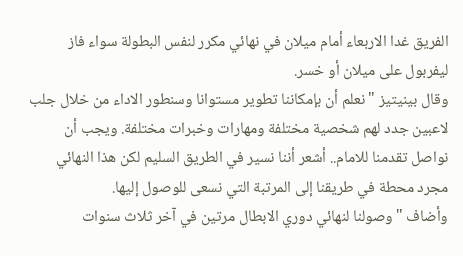الفريق غدا الاربعاء أمام ميلان في نهائي مكرر لنفس البطولة سواء فاز ليفربول على ميلان أو خسر.
وقال بينيتيز "نعلم أن بإمكاننا تطوير مستوانا وسنطور الاداء من خلال جلب لاعبين جدد لهم شخصية مختلفة ومهارات وخبرات مختلفة. ويجب أن نواصل تقدمنا للامام.. أشعر أننا نسير في الطريق السليم لكن هذا النهائي مجرد محطة في طريقنا إلى المرتبة التي نسعى للوصول إليها.
وأضاف "وصولنا لنهائي دوري الابطال مرتين في آخر ثلاث سنوات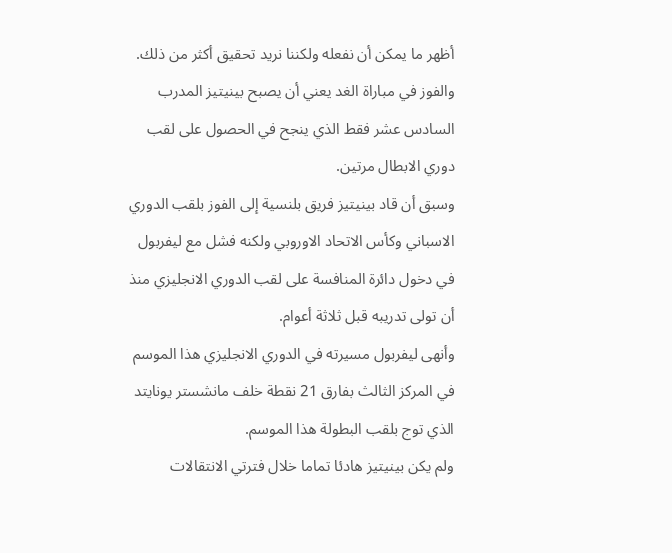أظهر ما يمكن أن نفعله ولكننا نريد تحقيق أكثر من ذلك.
والفوز في مباراة الغد يعني أن يصبح بينيتيز المدرب السادس عشر فقط الذي ينجح في الحصول على لقب دوري الابطال مرتين.
وسبق أن قاد بينيتيز فريق بلنسية إلى الفوز بلقب الدوري الاسباني وكأس الاتحاد الاوروبي ولكنه فشل مع ليفربول في دخول دائرة المنافسة على لقب الدوري الانجليزي منذ أن تولى تدريبه قبل ثلاثة أعوام.
وأنهى ليفربول مسيرته في الدوري الانجليزي هذا الموسم في المركز الثالث بفارق 21 نقطة خلف مانشستر يونايتد الذي توج بلقب البطولة هذا الموسم.
ولم يكن بينيتيز هادئا تماما خلال فترتي الانتقالات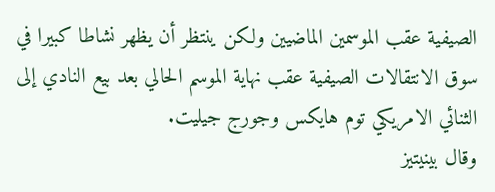الصيفية عقب الموسمين الماضيين ولكن ينتظر أن يظهر نشاطا كبيرا في سوق الانتقالات الصيفية عقب نهاية الموسم الحالي بعد بيع النادي إلى الثنائي الامريكي توم هايكس وجورج جيليت.
وقال بينيتيز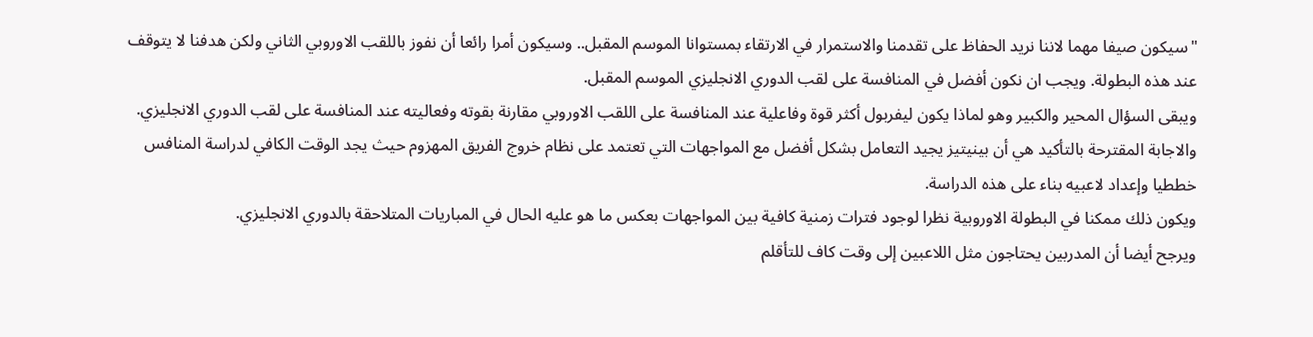"سيكون صيفا مهما لاننا نريد الحفاظ على تقدمنا والاستمرار في الارتقاء بمستوانا الموسم المقبل.. وسيكون أمرا رائعا أن نفوز باللقب الاوروبي الثاني ولكن هدفنا لا يتوقف عند هذه البطولة. ويجب ان نكون أفضل في المنافسة على لقب الدوري الانجليزي الموسم المقبل.
ويبقى السؤال المحير والكبير وهو لماذا يكون ليفربول أكثر قوة وفاعلية عند المنافسة على اللقب الاوروبي مقارنة بقوته وفعاليته عند المنافسة على لقب الدوري الانجليزي.
والاجابة المقترحة بالتأكيد هي أن بينيتيز يجيد التعامل بشكل أفضل مع المواجهات التي تعتمد على نظام خروج الفريق المهزوم حيث يجد الوقت الكافي لدراسة المنافس خططيا وإعداد لاعبيه بناء على هذه الدراسة.
ويكون ذلك ممكنا في البطولة الاوروبية نظرا لوجود فترات زمنية كافية بين المواجهات بعكس ما هو عليه الحال في المباريات المتلاحقة بالدوري الانجليزي.
ويرجح أيضا أن المدربين يحتاجون مثل اللاعبين إلى وقت كاف للتأقلم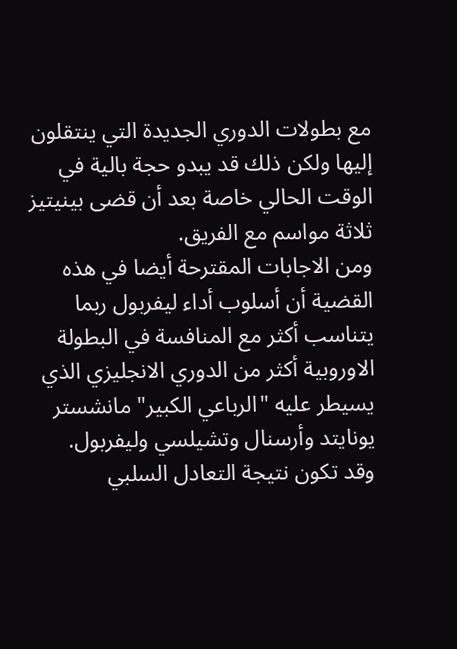مع بطولات الدوري الجديدة التي ينتقلون إليها ولكن ذلك قد يبدو حجة بالية في الوقت الحالي خاصة بعد أن قضى بينيتيز ثلاثة مواسم مع الفريق.
ومن الاجابات المقترحة أيضا في هذه القضية أن أسلوب أداء ليفربول ربما يتناسب أكثر مع المنافسة في البطولة الاوروبية أكثر من الدوري الانجليزي الذي يسيطر عليه "الرباعي الكبير" مانشستر يونايتد وأرسنال وتشيلسي وليفربول.
وقد تكون نتيجة التعادل السلبي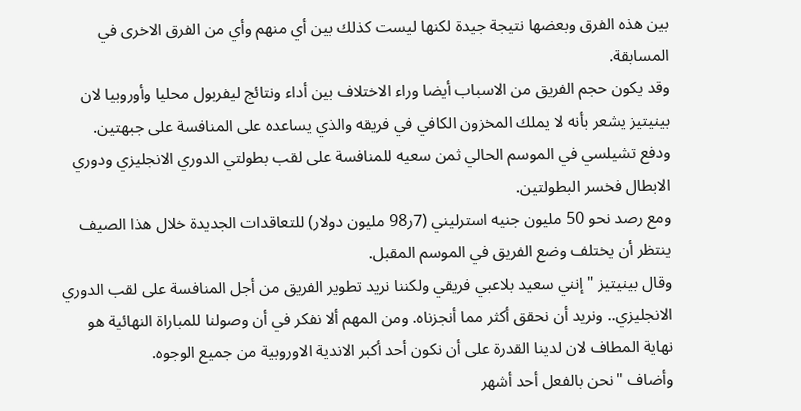بين هذه الفرق وبعضها نتيجة جيدة لكنها ليست كذلك بين أي منهم وأي من الفرق الاخرى في المسابقة.
وقد يكون حجم الفريق من الاسباب أيضا وراء الاختلاف بين أداء ونتائج ليفربول محليا وأوروبيا لان بينيتيز يشعر بأنه لا يملك المخزون الكافي في فريقه والذي يساعده على المنافسة على جبهتين.
ودفع تشيلسي في الموسم الحالي ثمن سعيه للمنافسة على لقب بطولتي الدوري الانجليزي ودوري الابطال فخسر البطولتين.
ومع رصد نحو 50 مليون جنيه استرليني (7ر98 مليون دولار) للتعاقدات الجديدة خلال هذا الصيف ينتظر أن يختلف وضع الفريق في الموسم المقبل.
وقال بينيتيز "إنني سعيد بلاعبي فريقي ولكننا نريد تطوير الفريق من أجل المنافسة على لقب الدوري الانجليزي.. ونريد أن نحقق أكثر مما أنجزناه. ومن المهم ألا نفكر في أن وصولنا للمباراة النهائية هو نهاية المطاف لان لدينا القدرة على أن نكون أحد أكبر الاندية الاوروبية من جميع الوجوه.
وأضاف "نحن بالفعل أحد أشهر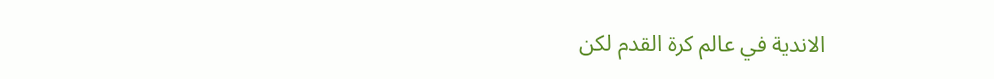الاندية في عالم كرة القدم لكن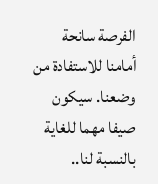الفرصة سانحة أمامنا للاستفادة من وضعنا. سيكون صيفا مهما للغاية بالنسبة لنا..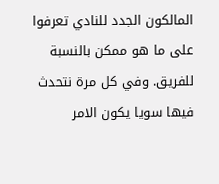المالكون الجدد للنادي تعرفوا على ما هو ممكن بالنسبة للفريق. وفي كل مرة نتحدث فيها سويا يكون الامر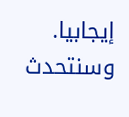إيجابيا. وسنتحدث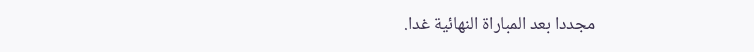مجددا بعد المباراة النهائية غدا.